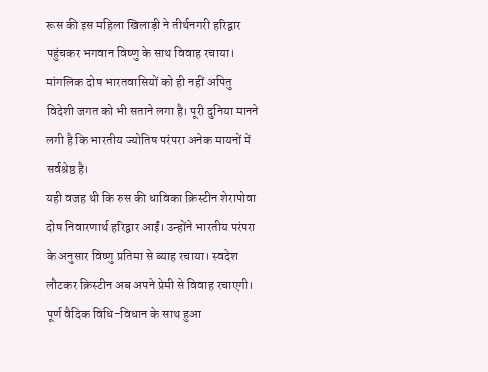रूस की इस महिला खिलाड़ी ने तीर्थनगरी हरिद्वार पहुंचकर भगवान विष्णु के साथ विवाह रचाया।
मांगलिक दोष भारतवासियों को ही नहीं अपितु विदेशी जगत को भी सताने लगा है। पूरी दुनिया मानने लगी है कि भारतीय ज्योतिष परंपरा अनेक मायनों में सर्वश्रेष्ठ है।
यही वजह थी कि रुस की धाविका क्रिस्टीन शेरापोवा दोष निवारणार्थ हरिद्वार आईं। उन्होंने भारतीय परंपरा के अनुसार विष्णु प्रतिमा से ब्याह रचाया। स्वदेश लौटकर क्रिस्टीन अब अपने प्रेमी से विवाह रचाएगी।
पूर्ण वैदिक विधि-विधान के साथ हुआ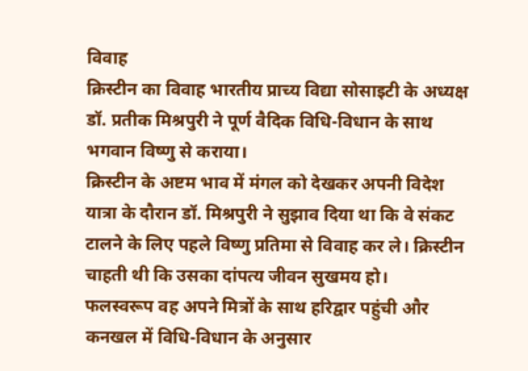विवाह
क्रिस्टीन का विवाह भारतीय प्राच्य विद्या सोसाइटी के अध्यक्ष डॉ. प्रतीक मिश्रपुरी ने पूर्ण वैदिक विधि-विधान के साथ भगवान विष्णु से कराया।
क्रिस्टीन के अष्टम भाव में मंगल को देखकर अपनी विदेश यात्रा के दौरान डॉ. मिश्रपुरी ने सुझाव दिया था कि वे संकट टालने के लिए पहले विष्णु प्रतिमा से विवाह कर ले। क्रिस्टीन चाहती थी कि उसका दांपत्य जीवन सुखमय हो।
फलस्वरूप वह अपने मित्रों के साथ हरिद्वार पहुंची और कनखल में विधि-विधान के अनुसार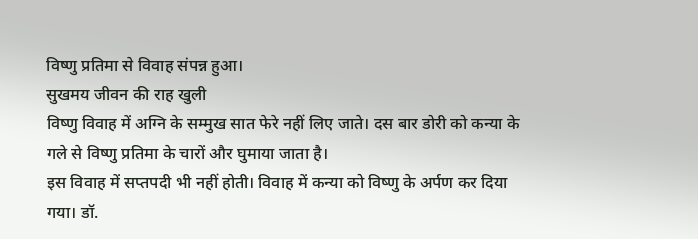विष्णु प्रतिमा से विवाह संपन्न हुआ।
सुखमय जीवन की राह खुली
विष्णु विवाह में अग्नि के सम्मुख सात फेरे नहीं लिए जाते। दस बार डोरी को कन्या के गले से विष्णु प्रतिमा के चारों और घुमाया जाता है।
इस विवाह में सप्तपदी भी नहीं होती। विवाह में कन्या को विष्णु के अर्पण कर दिया गया। डॉ.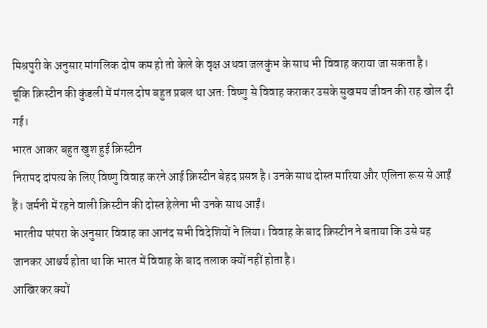मिश्रपुरी के अनुसार मांगलिक दोष कम हो तो केले के वृक्ष अथवा जलकुंभ के साथ भी विवाह कराया जा सकता है।
चूंकि क्रिस्टीन की कुंडली में मंगल दोष बहुत प्रबल था अत: विष्णु से विवाह कराकर उसके सुखमय जीवन की राह खोल दी गई।
भारत आकर बहुत खुश हुई क्रिस्टीन
निरापद दांपत्य के लिए विष्णु विवाह करने आई क्रिस्टीन बेहद प्रसन्न है। उनके साथ दोस्त मारिया और एलिना रूस से आईं हैं। जर्मनी में रहने वाली क्रिस्टीन की दोस्त हेलेना भी उनके साथ आईं।
भारतीय परंपरा के अनुसार विवाह का आनंद सभी विदेशियों ने लिया। विवाह के बाद क्रिस्टीन ने बताया कि उसे यह जानकर आश्चर्य होता था कि भारत में विवाह के बाद तलाक क्यों नहीं होता है।
आखिरकर क्यों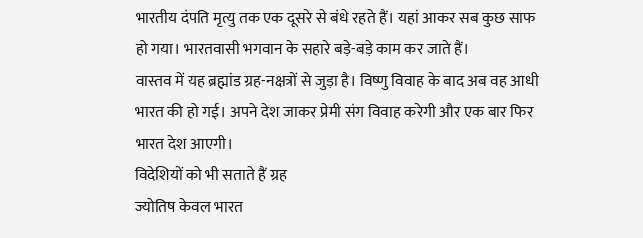भारतीय दंपति मृत्यु तक एक दूसरे से बंधे रहते हैं। यहां आकर सब कुछ साफ हो गया। भारतवासी भगवान के सहारे बड़े-बड़े काम कर जाते हैं।
वास्तव में यह ब्रह्मांड ग्रह-नक्षत्रों से जुड़ा है। विष्णु विवाह के बाद अब वह आधी भारत की हो गई। अपने देश जाकर प्रेमी संग विवाह करेगी और एक बार फिर भारत देश आएगी।
विदेशियों को भी सताते हैं ग्रह
ज्योतिष केवल भारत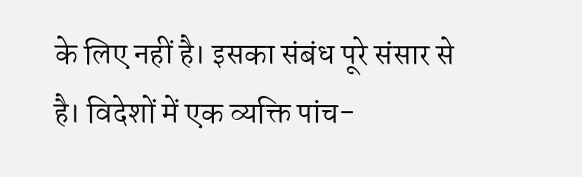के लिए नहीं है। इसका संबंध पूरे संसार से है। विदेशों में एक व्यक्ति पांच-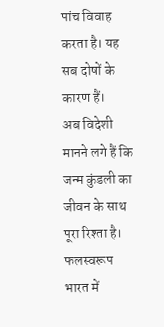पांच विवाह करता है। यह सब दोषों के कारण हैं।
अब विदेशी मानने लगे हैं कि जन्म कुंडली का जीवन के साथ पूरा रिश्ता है। फलस्वरूप भारत में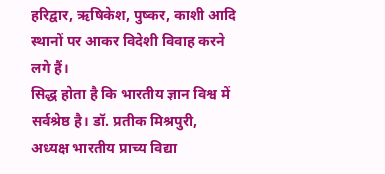हरिद्वार, ऋषिकेश, पुष्कर, काशी आदि स्थानों पर आकर विदेशी विवाह करने लगे हैं।
सिद्ध होता है कि भारतीय ज्ञान विश्व में सर्वश्रेष्ठ है। डॉ. प्रतीक मिश्रपुरी, अध्यक्ष भारतीय प्राच्य विद्या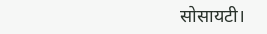सोसायटी।